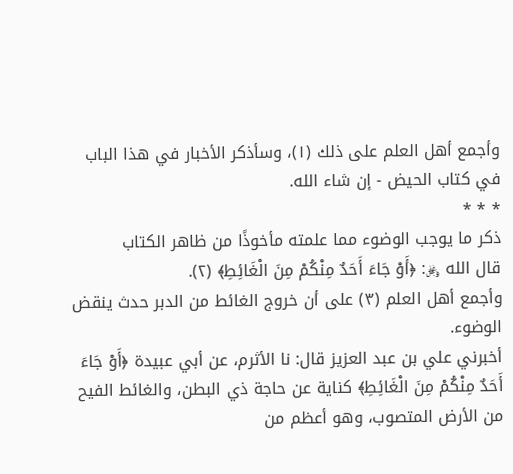وأجمع أهل العلم على ذلك (١)، وسأذكر الأخبار في هذا الباب في كتاب الحيض - إن شاء الله.
* * *
ذكر ما يوجب الوضوء مما علمته مأخوذًا من ظاهر الكتاب
قال الله ﷿: ﴿أَوْ جَاءَ أَحَدٌ مِنْكُمْ مِنَ الْغَائِطِ﴾ (٢).
وأجمع أهل العلم (٣) على أن خروج الغائط من الدبر حدث ينقض الوضوء.
أخبرني علي بن عبد العزيز قال: نا الأثرم، عن أبي عبيدة ﴿أَوْ جَاءَ أَحَدٌ مِنْكُمْ مِنَ الْغَائِطِ﴾ كناية عن حاجة ذي البطن، والغائط الفيح من الأرض المتصوب، وهو أعظم من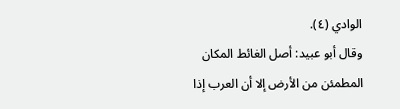الوادي (٤).
وقال أبو عبيد: أصل الغائط المكان المطمئن من الأرض إلا أن العرب إذا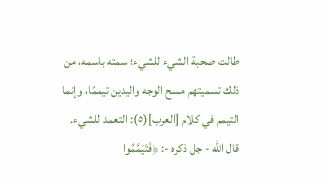طالت صحبة الشيء للشيء؛ سمته باسمه، من ذلك تسميتهم مسح الوجه واليدين تيممًا، وإنما التيمم في كلام [العرب](٥): التعمد للشيء. قال الله - جل ذكره -: ﴿فَتَيَمَّمُوا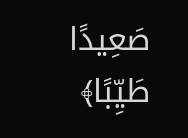صَعِيدًا طَيِّبًا﴾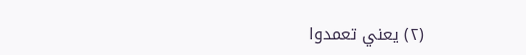(٢) يعني تعمدوا